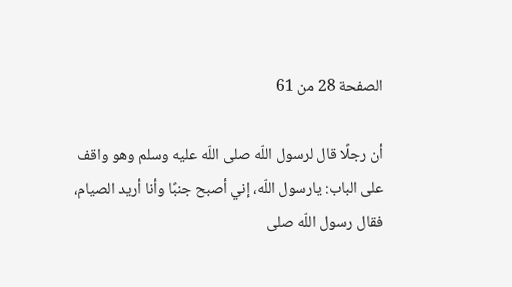الصفحة 28 من 61

أن رجلًا قال لرسول اللّه صلى اللّه عليه وسلم وهو واقف على الباب: يارسول اللّه، إني أصبح جنبًا وأنا أريد الصيام، فقال رسول اللّه صلى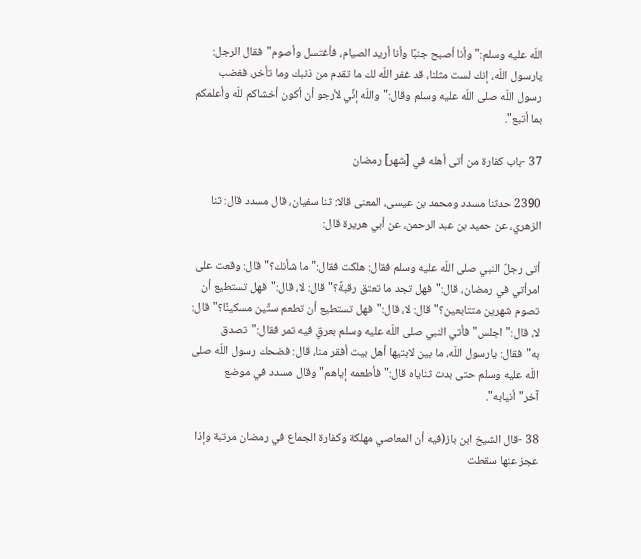اللّه عليه وسلم:"وأنا أصبح جنبًا وأنا أريد الصيام، فأغتسل وأصوم"فقال الرجل: يارسول اللّه، إنك لست مثلنا، قد غفر اللّه لك ما تقدم من ذنبك وما تأخر، فغضب رسول اللّه صلى اللّه عليه وسلم وقال:"واللّه إنِّي لأرجو أن أكون أخشاكم للّه وأعلمكم بما أتبع".

37 -باب كفارة من أتى أهله في [شهر] رمضان

2390 حدثنا مسدد ومحمد بن عيسى، المعنى قالا: ثنا سفيان، قال مسدد قال: ثنا الزهري، عن حميد بن عبد الرحمن، عن أبي هريرة قال:

أتى رجلٌ النبي صلى اللّه عليه وسلم فقال: هلكت فقال:"ما شأنك؟"قال: وقعت على امرأتي في رمضان، قال:"فهل تجد ما تعتق رقبةً؟"قال: لا، قال:"فهل تستطيع أن تصوم شهرين متتابعين؟"قال: لا، قال:"فهل تستطيع أن تطعم ستِّين مسكينًا؟"قال: لا، قال:"اجلس"فأتي النبي صلى اللّه عليه وسلم بعرقٍ فيه تمر فقال:"تصدق به"فقال: يارسول اللّه، ما بين لابتيها أهل بيت أفقر منا، قال: فضحك رسول اللّه صلى اللّه عليه وسلم حتى بدت ثناياه قال:"فأطعمه إياهم"وقال مسدد في موضع آخر"أنيابه".

38 -قال الشيخ ابن باز(فيه أن المعاصي مهلكة وكفارة الجماع في رمضان مرتبة وإذا عجز عنها سقطت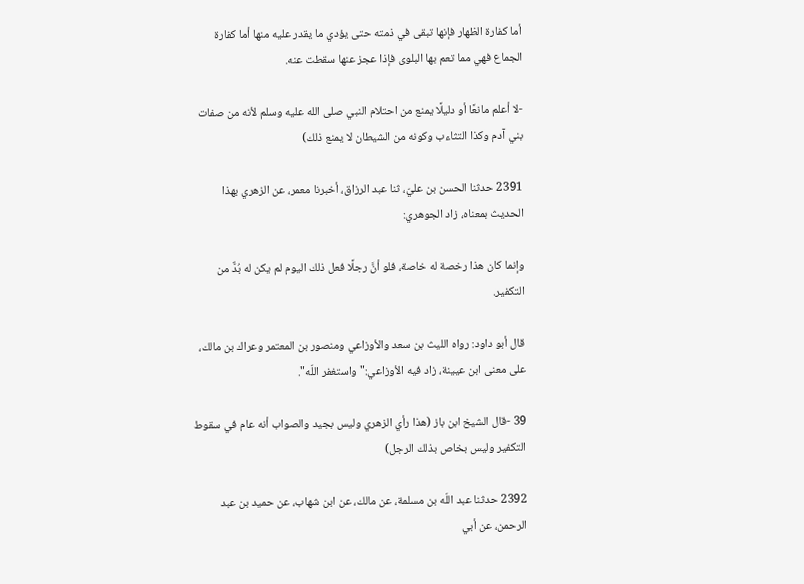أما كفارة الظهار فإنها تبقى في ذمته حتى يؤدي ما يقدر عليه منها أما كفارة الجماع فهي مما تعم بها البلوى فإذا عجز عنها سقطت عنه.

-لا أعلم مانعًا أو دليلًا يمنع من احتلام النبي صلى الله عليه وسلم لأنه من صفات بني آدم وكذا التثاءب وكونه من الشيطان لا يمنع ذلك)

2391 حدثنا الحسن بن عليّ، ثنا عبد الرزاق، أخبرنا معمر، عن الزهري بهذا الحديث بمعناه، زاد الجوهري:

وإنما كان هذا رخصة له خاصة، فلو أنَّ رجلًا فعل ذلك اليوم لم يكن له بُدٌّ من التكفير.

قال أبو داود: رواه الليث بن سعد والأوزاعي ومنصور بن المعتمر وعراك بن مالك، على معنى ابن عيينة، زاد فيه الأوزاعي:"واستغفر اللّه".

39 -قال الشيخ ابن باز (هذا رأي الزهري وليس بجيد والصواب أنه عام في سقوط التكفير وليس بخاص بذلك الرجل)

2392 حدثنا عبد اللّه بن مسلمة، عن مالك، عن ابن شهاب، عن حميد بن عبد الرحمن، عن أبي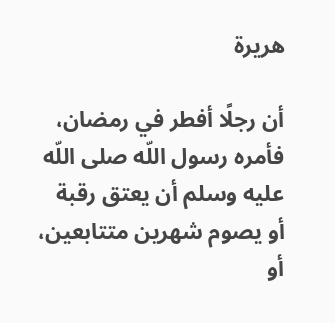هريرة

أن رجلًا أفطر في رمضان، فأمره رسول اللّه صلى اللّه عليه وسلم أن يعتق رقبة أو يصوم شهرين متتابعين، أو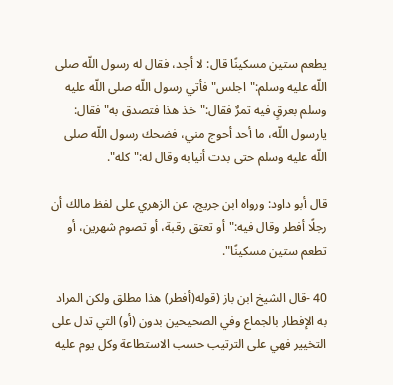يطعم ستين مسكينًا قال: لا أجد، فقال له رسول اللّه صلى اللّه عليه وسلم:"اجلس"فأتي رسول اللّه صلى اللّه عليه وسلم بعرقٍ فيه تمرٌ فقال:"خذ هذا فتصدق به"فقال: يارسول اللّه، ما أحد أحوج مني، فضحك رسول اللّه صلى اللّه عليه وسلم حتى بدت أنيابه وقال له:"كله".

قال أبو داود: ورواه ابن جريج، عن الزهري على لفظ مالك أن رجلًا أفطر وقال فيه:"أو تعتق رقبة، أو تصوم شهرين، أو تطعم ستين مسكينًا".

40 -قال الشيخ ابن باز (قوله(أفطر) هذا مطلق ولكن المراد به الإفطار بالجماع وفي الصحيحين بدون (أو) التي تدل على التخيير فهي على الترتيب حسب الاستطاعة وكل يوم عليه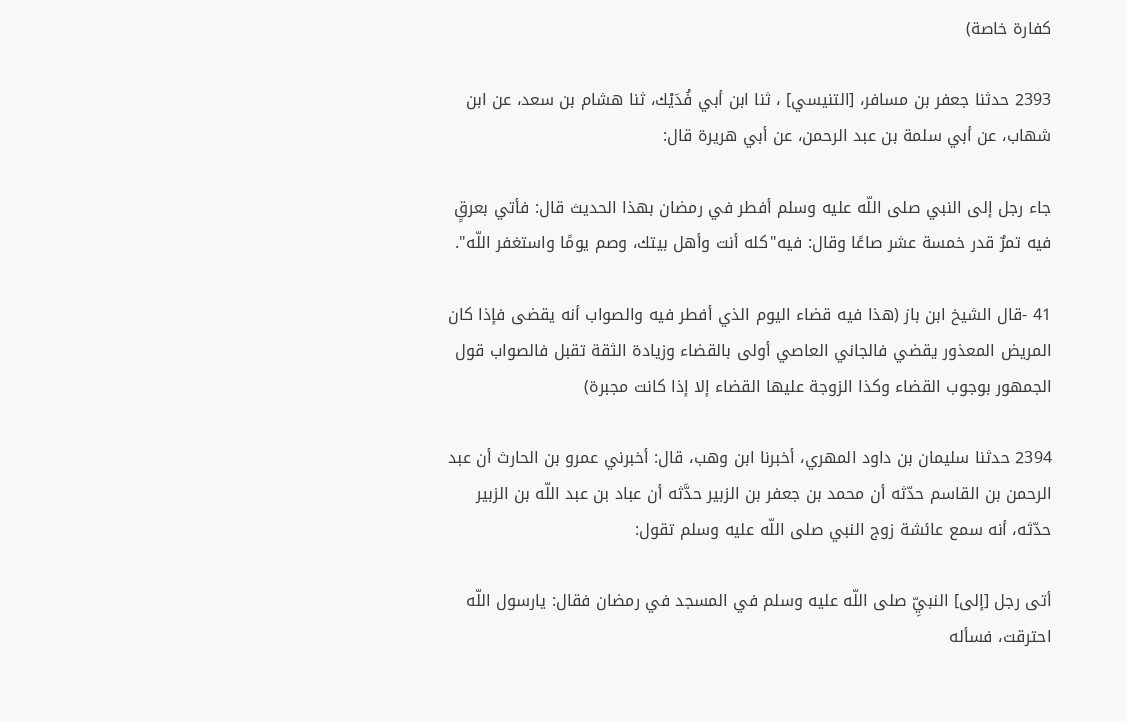كفارة خاصة)

2393 حدثنا جعفر بن مسافر، [التنيسي] ، ثنا ابن أبي فُدَيْك، ثنا هشام بن سعد، عن ابن شهاب، عن أبي سلمة بن عبد الرحمن، عن أبي هريرة قال:

جاء رجل إلى النبي صلى اللّه عليه وسلم أفطر في رمضان بهذا الحديث قال: فأتي بعرقٍ فيه تمرٌ قدر خمسة عشر صاعًا وقال: فيه"كله أنت وأهل بيتك، وصم يومًا واستغفر اللّه".

41 -قال الشيخ ابن باز (هذا فيه قضاء اليوم الذي أفطر فيه والصواب أنه يقضى فإذا كان المريض المعذور يقضي فالجاني العاصي أولى بالقضاء وزيادة الثقة تقبل فالصواب قول الجمهور بوجوب القضاء وكذا الزوجة عليها القضاء إلا إذا كانت مجبرة)

2394 حدثنا سليمان بن داود المهري، أخبرنا ابن وهب، قال: أخبرني عمرو بن الحارث أن عبد الرحمن بن القاسم حدّثه أن محمد بن جعفر بن الزبير حدَّثه أن عباد بن عبد اللّه بن الزبير حدّثه، أنه سمع عائشة زوج النبي صلى اللّه عليه وسلم تقول:

أتى رجل [إلى] النبيِّ صلى اللّه عليه وسلم في المسجد في رمضان فقال: يارسول اللّه احترقت، فسأله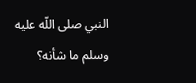النبي صلى اللّه عليه وسلم ما شأنه؟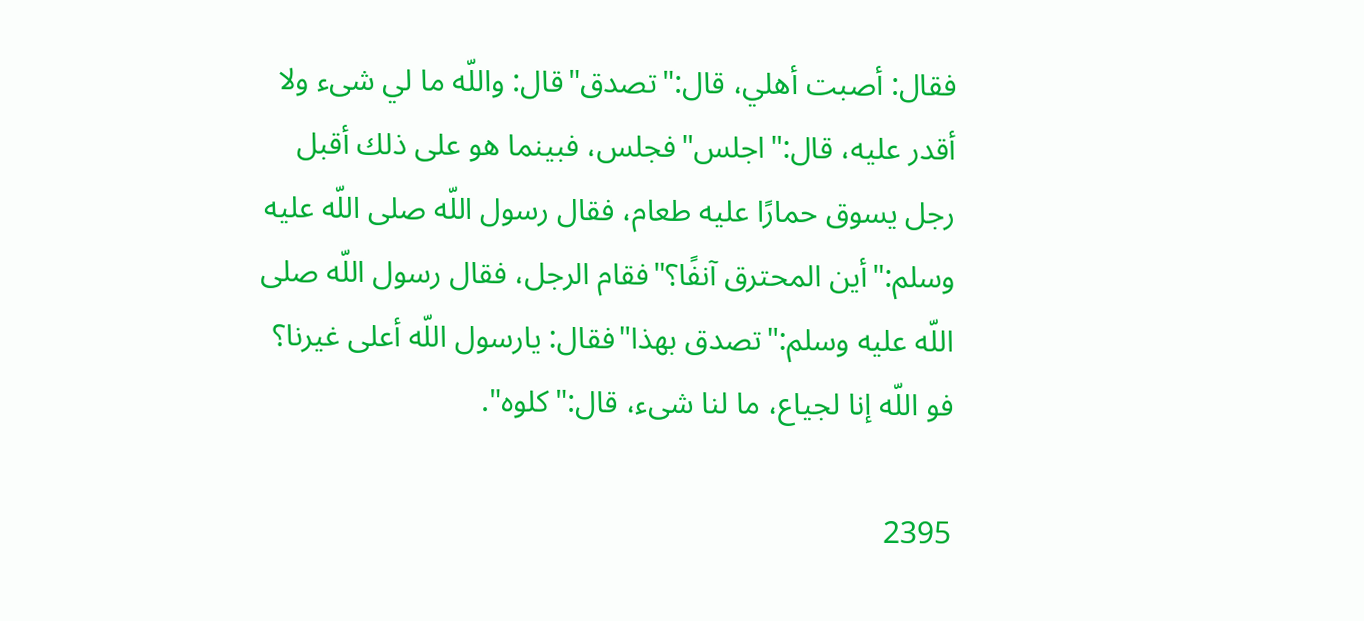فقال: أصبت أهلي، قال:"تصدق"قال: واللّه ما لي شىء ولا أقدر عليه، قال:"اجلس"فجلس، فبينما هو على ذلك أقبل رجل يسوق حمارًا عليه طعام، فقال رسول اللّه صلى اللّه عليه وسلم:"أين المحترق آنفًا؟"فقام الرجل، فقال رسول اللّه صلى اللّه عليه وسلم:"تصدق بهذا"فقال: يارسول اللّه أعلى غيرنا؟ فو اللّه إنا لجياع، ما لنا شىء، قال:"كلوه".

2395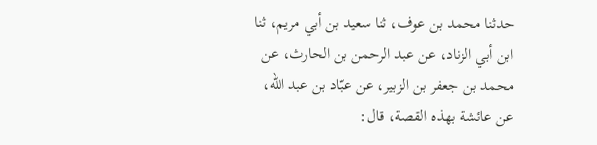حدثنا محمد بن عوف، ثنا سعيد بن أبي مريم، ثنا ابن أبي الزناد، عن عبد الرحمن بن الحارث، عن محمد بن جعفر بن الزبير، عن عبّاد بن عبد اللّه، عن عائشة بهذه القصة، قال: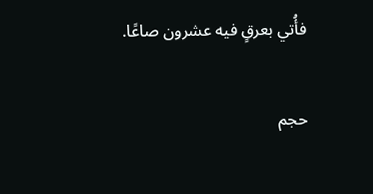فأُتي بعرقٍ فيه عشرون صاعًا.

حجم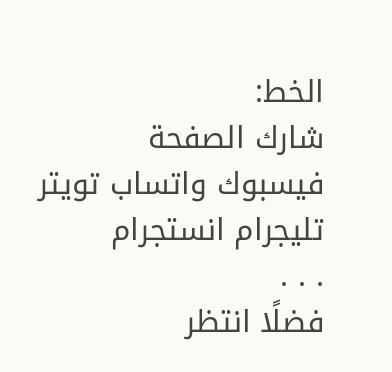الخط:
شارك الصفحة
فيسبوك واتساب تويتر تليجرام انستجرام
. . .
فضلًا انتظر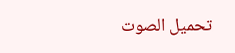تحميل الصوت